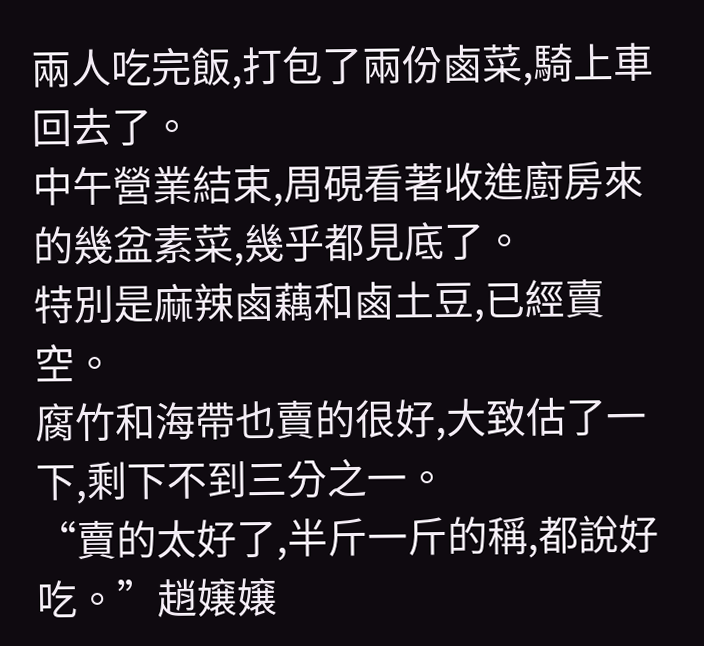兩人吃完飯,打包了兩份鹵菜,騎上車回去了。
中午營業結束,周硯看著收進廚房來的幾盆素菜,幾乎都見底了。
特別是麻辣鹵藕和鹵土豆,已經賣空。
腐竹和海帶也賣的很好,大致估了一下,剩下不到三分之一。
“賣的太好了,半斤一斤的稱,都說好吃。”趙嬢嬢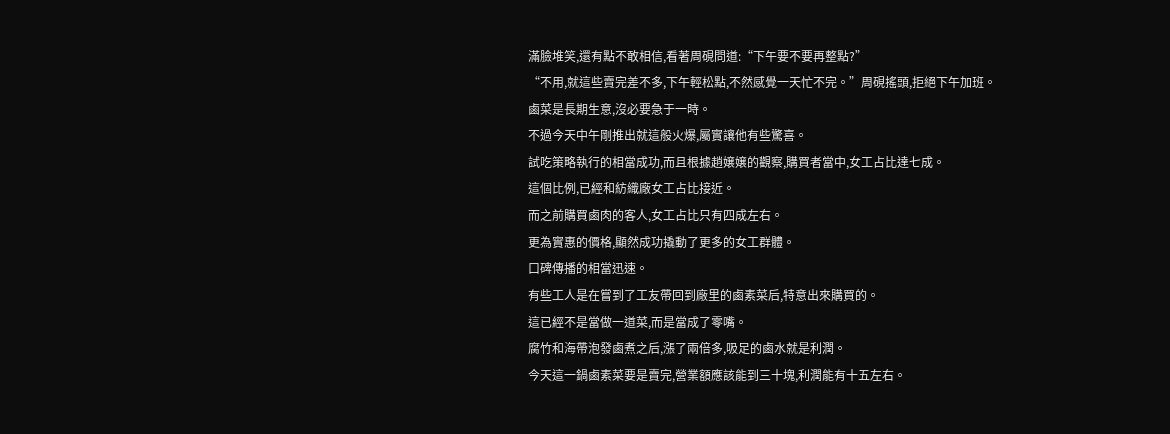滿臉堆笑,還有點不敢相信,看著周硯問道:“下午要不要再整點?”
“不用,就這些賣完差不多,下午輕松點,不然感覺一天忙不完。”周硯搖頭,拒絕下午加班。
鹵菜是長期生意,沒必要急于一時。
不過今天中午剛推出就這般火爆,屬實讓他有些驚喜。
試吃策略執行的相當成功,而且根據趙嬢嬢的觀察,購買者當中,女工占比達七成。
這個比例,已經和紡織廠女工占比接近。
而之前購買鹵肉的客人,女工占比只有四成左右。
更為實惠的價格,顯然成功撬動了更多的女工群體。
口碑傳播的相當迅速。
有些工人是在嘗到了工友帶回到廠里的鹵素菜后,特意出來購買的。
這已經不是當做一道菜,而是當成了零嘴。
腐竹和海帶泡發鹵煮之后,漲了兩倍多,吸足的鹵水就是利潤。
今天這一鍋鹵素菜要是賣完,營業額應該能到三十塊,利潤能有十五左右。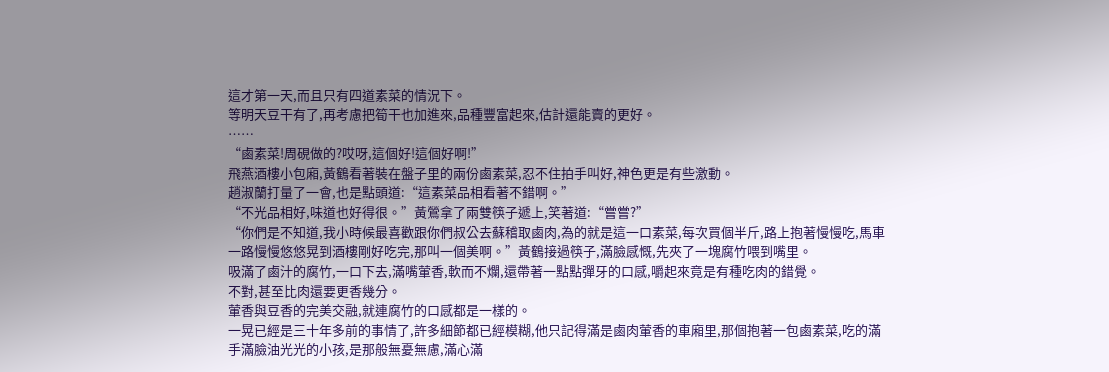這才第一天,而且只有四道素菜的情況下。
等明天豆干有了,再考慮把筍干也加進來,品種豐富起來,估計還能賣的更好。
……
“鹵素菜!周硯做的?哎呀,這個好!這個好啊!”
飛燕酒樓小包廂,黃鶴看著裝在盤子里的兩份鹵素菜,忍不住拍手叫好,神色更是有些激動。
趙淑蘭打量了一會,也是點頭道:“這素菜品相看著不錯啊。”
“不光品相好,味道也好得很。”黃鶯拿了兩雙筷子遞上,笑著道:“嘗嘗?”
“你們是不知道,我小時候最喜歡跟你們叔公去蘇稽取鹵肉,為的就是這一口素菜,每次買個半斤,路上抱著慢慢吃,馬車一路慢慢悠悠晃到酒樓剛好吃完,那叫一個美啊。”黃鶴接過筷子,滿臉感慨,先夾了一塊腐竹喂到嘴里。
吸滿了鹵汁的腐竹,一口下去,滿嘴葷香,軟而不爛,還帶著一點點彈牙的口感,嚼起來竟是有種吃肉的錯覺。
不對,甚至比肉還要更香幾分。
葷香與豆香的完美交融,就連腐竹的口感都是一樣的。
一晃已經是三十年多前的事情了,許多細節都已經模糊,他只記得滿是鹵肉葷香的車廂里,那個抱著一包鹵素菜,吃的滿手滿臉油光光的小孩,是那般無憂無慮,滿心滿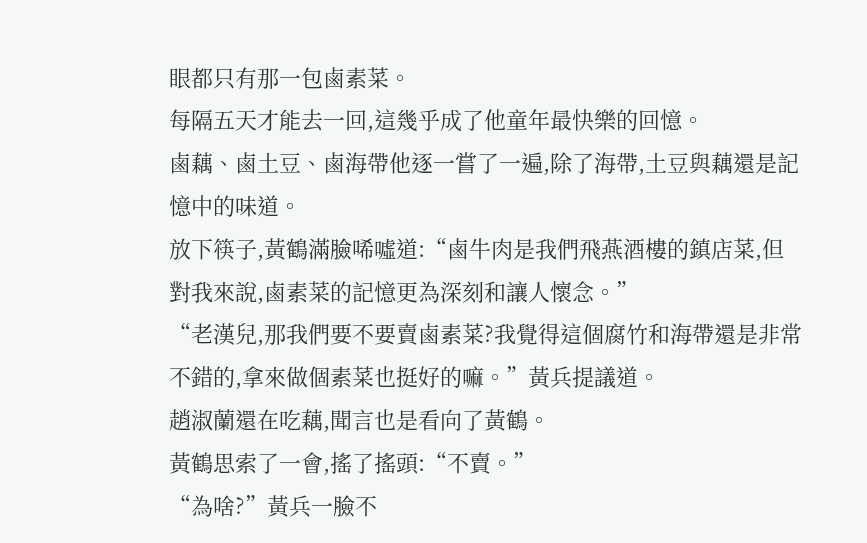眼都只有那一包鹵素菜。
每隔五天才能去一回,這幾乎成了他童年最快樂的回憶。
鹵藕、鹵土豆、鹵海帶他逐一嘗了一遍,除了海帶,土豆與藕還是記憶中的味道。
放下筷子,黃鶴滿臉唏噓道:“鹵牛肉是我們飛燕酒樓的鎮店菜,但對我來說,鹵素菜的記憶更為深刻和讓人懷念。”
“老漢兒,那我們要不要賣鹵素菜?我覺得這個腐竹和海帶還是非常不錯的,拿來做個素菜也挺好的嘛。”黃兵提議道。
趙淑蘭還在吃藕,聞言也是看向了黃鶴。
黃鶴思索了一會,搖了搖頭:“不賣。”
“為啥?”黃兵一臉不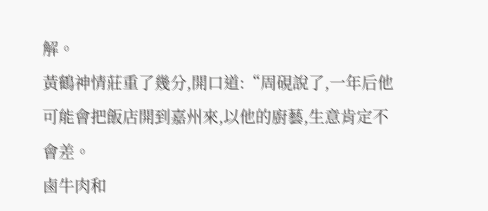解。
黃鶴神情莊重了幾分,開口道:“周硯說了,一年后他可能會把飯店開到嘉州來,以他的廚藝,生意肯定不會差。
鹵牛肉和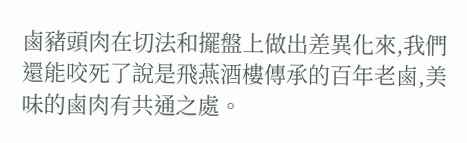鹵豬頭肉在切法和擺盤上做出差異化來,我們還能咬死了說是飛燕酒樓傳承的百年老鹵,美味的鹵肉有共通之處。